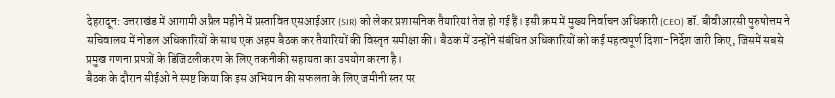देहरादून: उत्तराखंड में आगामी अप्रैल महीने में प्रस्तावित एसआईआर (SIR) को लेकर प्रशासनिक तैयारियां तेज हो गई हैं। इसी क्रम में मुख्य निर्वाचन अधिकारी (CEO) डॉ. बीवीआरसी पुरुषोत्तम ने सचिवालय में नोडल अधिकारियों के साथ एक अहम बैठक कर तैयारियों की विस्तृत समीक्षा की। बैठक में उन्होंने संबंधित अधिकारियों को कई महत्वपूर्ण दिशा-निर्देश जारी किए, जिसमें सबसे प्रमुख गणना प्रपत्रों के डिजिटलीकरण के लिए तकनीकी सहायता का उपयोग करना है।
बैठक के दौरान सीईओ ने स्पष्ट किया कि इस अभियान की सफलता के लिए जमीनी स्तर पर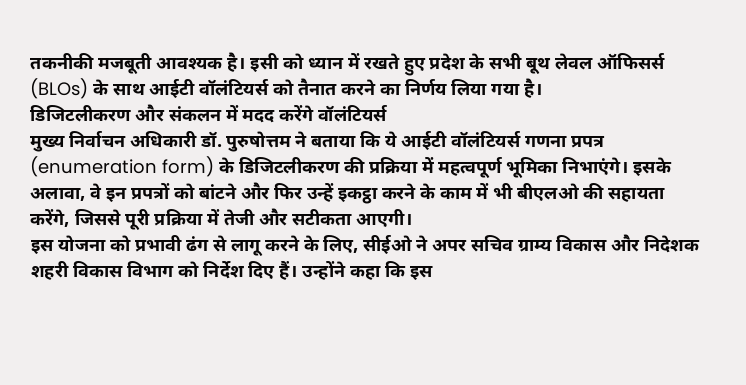तकनीकी मजबूती आवश्यक है। इसी को ध्यान में रखते हुए प्रदेश के सभी बूथ लेवल ऑफिसर्स (BLOs) के साथ आईटी वॉलंटियर्स को तैनात करने का निर्णय लिया गया है।
डिजिटलीकरण और संकलन में मदद करेंगे वॉलंटियर्स
मुख्य निर्वाचन अधिकारी डॉ. पुरुषोत्तम ने बताया कि ये आईटी वॉलंटियर्स गणना प्रपत्र (enumeration form) के डिजिटलीकरण की प्रक्रिया में महत्वपूर्ण भूमिका निभाएंगे। इसके अलावा, वे इन प्रपत्रों को बांटने और फिर उन्हें इकट्ठा करने के काम में भी बीएलओ की सहायता करेंगे, जिससे पूरी प्रक्रिया में तेजी और सटीकता आएगी।
इस योजना को प्रभावी ढंग से लागू करने के लिए, सीईओ ने अपर सचिव ग्राम्य विकास और निदेशक शहरी विकास विभाग को निर्देश दिए हैं। उन्होंने कहा कि इस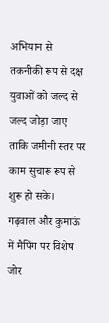अभियान से तकनीकी रूप से दक्ष युवाओं को जल्द से जल्द जोड़ा जाए ताकि जमीनी स्तर पर काम सुचारू रूप से शुरू हो सके।
गढ़वाल और कुमाऊं में मैपिंग पर विशेष जोर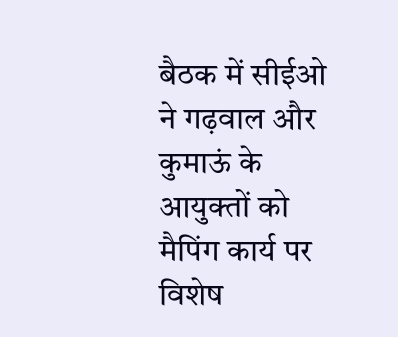बैठक में सीईओ ने गढ़वाल और कुमाऊं के आयुक्तों को मैपिंग कार्य पर विशेष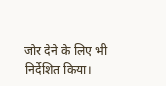जोर देने के लिए भी निर्देशित किया।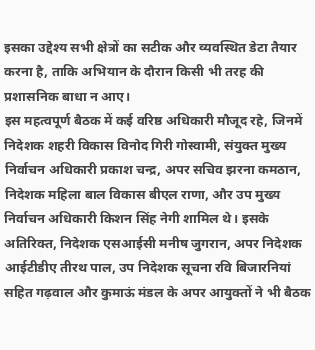इसका उद्देश्य सभी क्षेत्रों का सटीक और व्यवस्थित डेटा तैयार करना है, ताकि अभियान के दौरान किसी भी तरह की प्रशासनिक बाधा न आए।
इस महत्वपूर्ण बैठक में कई वरिष्ठ अधिकारी मौजूद रहे, जिनमें निदेशक शहरी विकास विनोद गिरी गोस्वामी, संयुक्त मुख्य निर्वाचन अधिकारी प्रकाश चन्द्र, अपर सचिव झरना कमठान, निदेशक महिला बाल विकास बीएल राणा, और उप मुख्य निर्वाचन अधिकारी किशन सिंह नेगी शामिल थे। इसके अतिरिक्त, निदेशक एसआईसी मनीष जुगरान, अपर निदेशक आईटीडीए तीरथ पाल, उप निदेशक सूचना रवि बिजारनियां सहित गढ़वाल और कुमाऊं मंडल के अपर आयुक्तों ने भी बैठक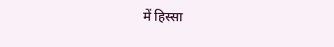में हिस्सा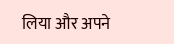लिया और अपने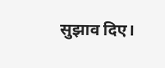सुझाव दिए।